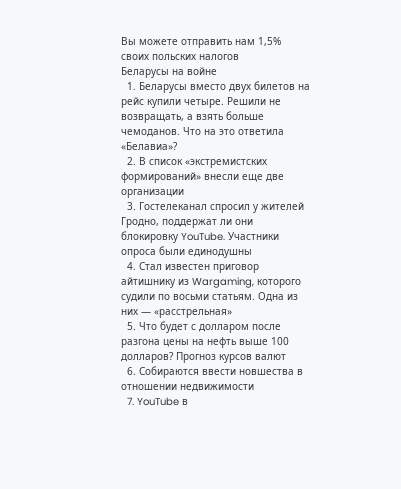Вы можете отправить нам 1,5% своих польских налогов
Беларусы на войне
  1. Беларусы вместо двух билетов на рейс купили четыре. Решили не возвращать, а взять больше чемоданов. Что на это ответила «Белавиа»?
  2. В список «экстремистских формирований» внесли еще две организации
  3. Гостелеканал спросил у жителей Гродно, поддержат ли они блокировку YouTube. Участники опроса были единодушны
  4. Стал известен приговор айтишнику из Wargaming, которого судили по восьми статьям. Одна из них — «расстрельная»
  5. Что будет с долларом после разгона цены на нефть выше 100 долларов? Прогноз курсов валют
  6. Собираются ввести новшества в отношении недвижимости
  7. YouTube в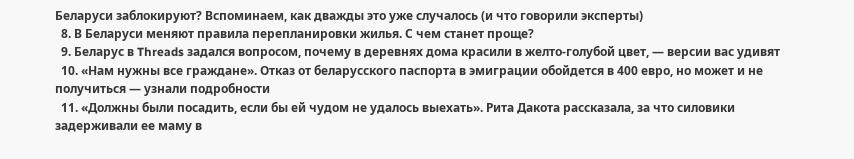Беларуси заблокируют? Вспоминаем, как дважды это уже случалось (и что говорили эксперты)
  8. В Беларуси меняют правила перепланировки жилья. С чем станет проще?
  9. Беларус в Threads задался вопросом, почему в деревнях дома красили в желто-голубой цвет, — версии вас удивят
  10. «Нам нужны все граждане». Отказ от беларусского паспорта в эмиграции обойдется в 400 евро, но может и не получиться — узнали подробности
  11. «Должны были посадить, если бы ей чудом не удалось выехать». Рита Дакота рассказала, за что силовики задерживали ее маму в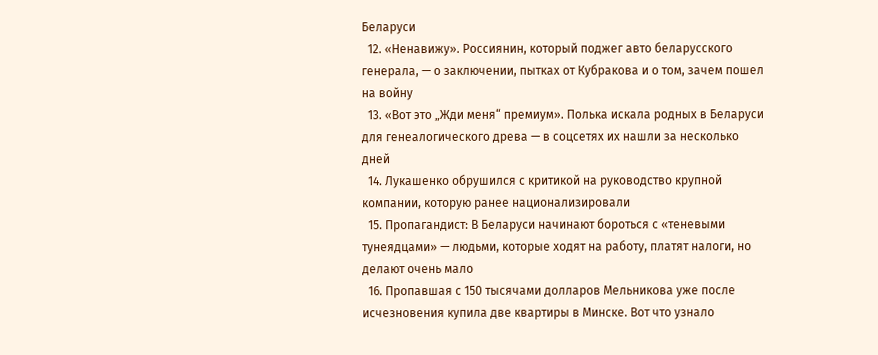Беларуси
  12. «Ненавижу». Россиянин, который поджег авто беларусского генерала, — о заключении, пытках от Кубракова и о том, зачем пошел на войну
  13. «Вот это „Жди меня“ премиум». Полька искала родных в Беларуси для генеалогического древа — в соцсетях их нашли за несколько дней
  14. Лукашенко обрушился с критикой на руководство крупной компании, которую ранее национализировали
  15. Пропагандист: В Беларуси начинают бороться с «теневыми тунеядцами» — людьми, которые ходят на работу, платят налоги, но делают очень мало
  16. Пропавшая с 150 тысячами долларов Мельникова уже после исчезновения купила две квартиры в Минске. Вот что узнало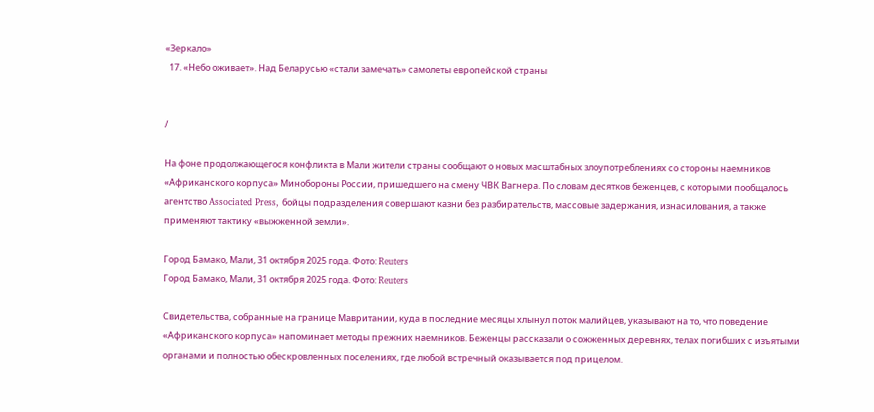«Зеркало»
  17. «Небо оживает». Над Беларусью «стали замечать» самолеты европейской страны


/

На фоне продолжающегося конфликта в Мали жители страны сообщают о новых масштабных злоупотреблениях со стороны наемников «Африканского корпуса» Минобороны России, пришедшего на смену ЧВК Вагнера. По словам десятков беженцев, с которыми пообщалось агентство Associated Press, бойцы подразделения совершают казни без разбирательств, массовые задержания, изнасилования, а также применяют тактику «выжженной земли».

Город Бамако, Мали, 31 октября 2025 года. Фото: Reuters
Город Бамако, Мали, 31 октября 2025 года. Фото: Reuters

Свидетельства, собранные на границе Мавритании, куда в последние месяцы хлынул поток малийцев, указывают на то, что поведение «Африканского корпуса» напоминает методы прежних наемников. Беженцы рассказали о сожженных деревнях, телах погибших с изъятыми органами и полностью обескровленных поселениях, где любой встречный оказывается под прицелом.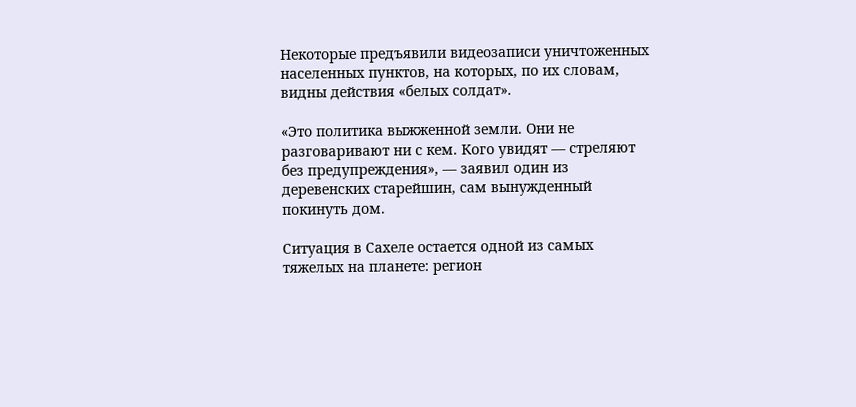Некоторые предъявили видеозаписи уничтоженных населенных пунктов, на которых, по их словам, видны действия «белых солдат».

«Это политика выжженной земли. Они не разговаривают ни с кем. Кого увидят — стреляют без предупреждения», — заявил один из деревенских старейшин, сам вынужденный покинуть дом.

Ситуация в Сахеле остается одной из самых тяжелых на планете: регион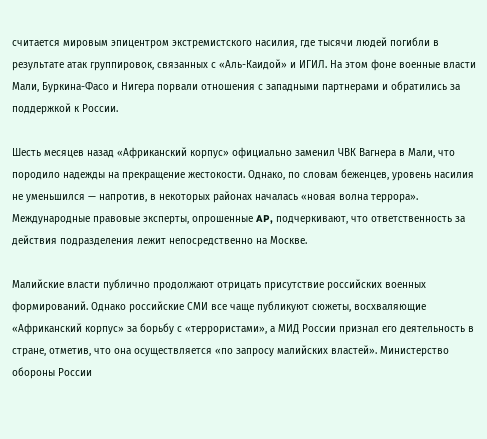считается мировым эпицентром экстремистского насилия, где тысячи людей погибли в результате атак группировок, связанных с «Аль-Каидой» и ИГИЛ. На этом фоне военные власти Мали, Буркина-Фасо и Нигера порвали отношения с западными партнерами и обратились за поддержкой к России.

Шесть месяцев назад «Африканский корпус» официально заменил ЧВК Вагнера в Мали, что породило надежды на прекращение жестокости. Однако, по словам беженцев, уровень насилия не уменьшился — напротив, в некоторых районах началась «новая волна террора». Международные правовые эксперты, опрошенные AP, подчеркивают, что ответственность за действия подразделения лежит непосредственно на Москве.

Малийские власти публично продолжают отрицать присутствие российских военных формирований. Однако российские СМИ все чаще публикуют сюжеты, восхваляющие «Африканский корпус» за борьбу с «террористами», а МИД России признал его деятельность в стране, отметив, что она осуществляется «по запросу малийских властей». Министерство обороны России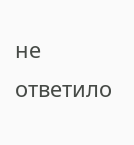не ответило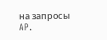на запросы AP.